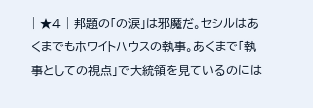| ★4 | 邦題の「の涙」は邪魔だ。セシルはあくまでもホワイトハウスの執事。あくまで「執事としての視点」で大統領を見ているのには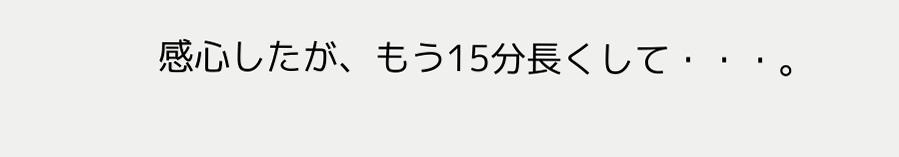感心したが、もう15分長くして・・・。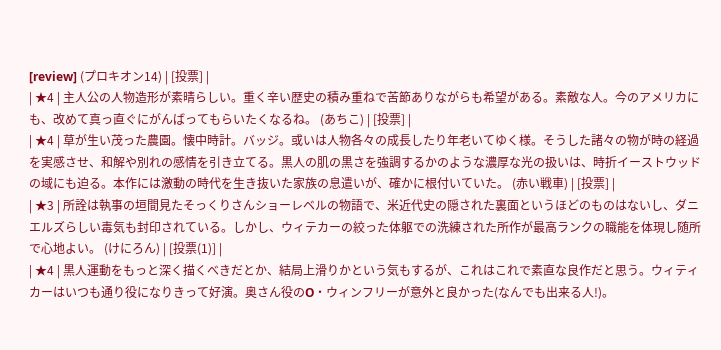[review] (プロキオン14) | [投票] |
| ★4 | 主人公の人物造形が素晴らしい。重く辛い歴史の積み重ねで苦節ありながらも希望がある。素敵な人。今のアメリカにも、改めて真っ直ぐにがんばってもらいたくなるね。 (あちこ) | [投票] |
| ★4 | 草が生い茂った農園。懐中時計。バッジ。或いは人物各々の成長したり年老いてゆく様。そうした諸々の物が時の経過を実感させ、和解や別れの感情を引き立てる。黒人の肌の黒さを強調するかのような濃厚な光の扱いは、時折イーストウッドの域にも迫る。本作には激動の時代を生き抜いた家族の息遣いが、確かに根付いていた。 (赤い戦車) | [投票] |
| ★3 | 所詮は執事の垣間見たそっくりさんショーレベルの物語で、米近代史の隠された裏面というほどのものはないし、ダニエルズらしい毒気も封印されている。しかし、ウィテカーの絞った体躯での洗練された所作が最高ランクの職能を体現し随所で心地よい。 (けにろん) | [投票(1)] |
| ★4 | 黒人運動をもっと深く描くべきだとか、結局上滑りかという気もするが、これはこれで素直な良作だと思う。ウィティカーはいつも通り役になりきって好演。奥さん役のO・ウィンフリーが意外と良かった(なんでも出来る人!)。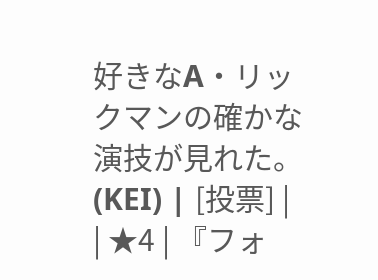好きなA・リックマンの確かな演技が見れた。 (KEI) | [投票] |
| ★4 | 『フォ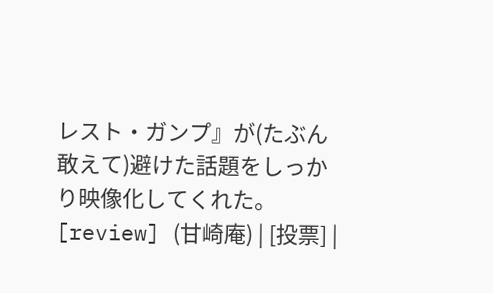レスト・ガンプ』が(たぶん敢えて)避けた話題をしっかり映像化してくれた。 [review] (甘崎庵) | [投票] |